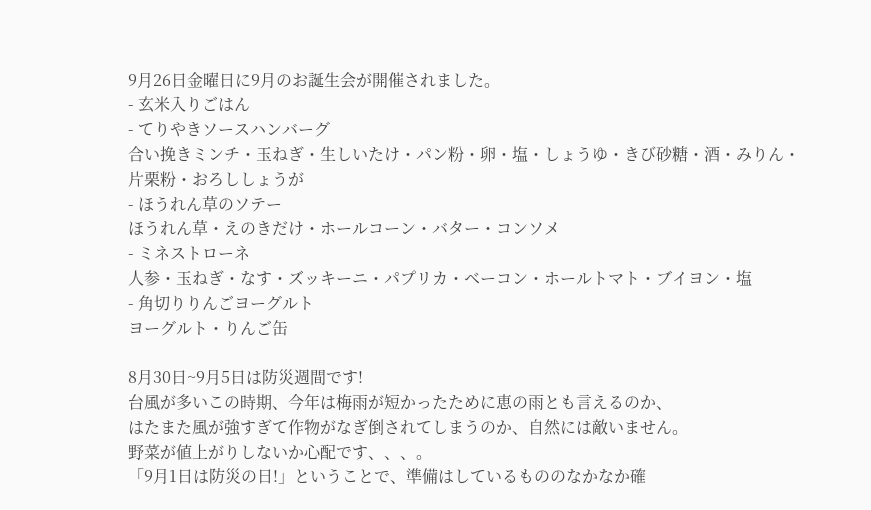9月26日金曜日に9月のお誕生会が開催されました。
- 玄米入りごはん
- てりやきソースハンバーグ
合い挽きミンチ・玉ねぎ・生しいたけ・パン粉・卵・塩・しょうゆ・きび砂糖・酒・みりん・片栗粉・おろししょうが
- ほうれん草のソテー
ほうれん草・えのきだけ・ホールコーン・バター・コンソメ
- ミネストローネ
人参・玉ねぎ・なす・ズッキーニ・パプリカ・ベーコン・ホールトマト・ブイヨン・塩
- 角切りりんごヨーグルト
ヨーグルト・りんご缶

8月30日~9月5日は防災週間です!
台風が多いこの時期、今年は梅雨が短かったために恵の雨とも言えるのか、
はたまた風が強すぎて作物がなぎ倒されてしまうのか、自然には敵いません。
野菜が値上がりしないか心配です、、、。
「9月1日は防災の日!」ということで、準備はしているもののなかなか確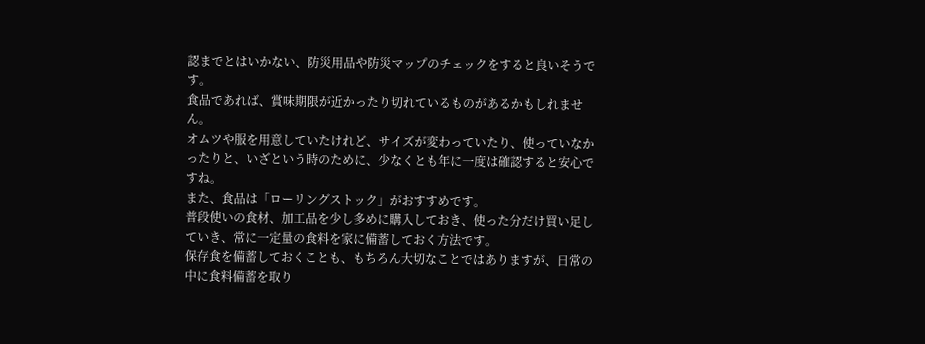認までとはいかない、防災用品や防災マップのチェックをすると良いそうです。
食品であれば、賞味期限が近かったり切れているものがあるかもしれません。
オムツや服を用意していたけれど、サイズが変わっていたり、使っていなかったりと、いざという時のために、少なくとも年に一度は確認すると安心ですね。
また、食品は「ローリングストック」がおすすめです。
普段使いの食材、加工品を少し多めに購入しておき、使った分だけ買い足していき、常に一定量の食料を家に備蓄しておく方法です。
保存食を備蓄しておくことも、もちろん大切なことではありますが、日常の中に食料備蓄を取り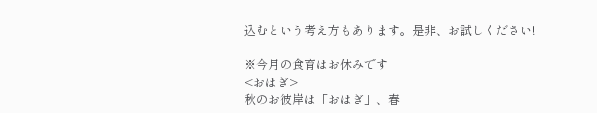込むという考え方もあります。是非、お試しください!

※今月の食育はお休みです
<おはぎ>
秋のお彼岸は「おはぎ」、春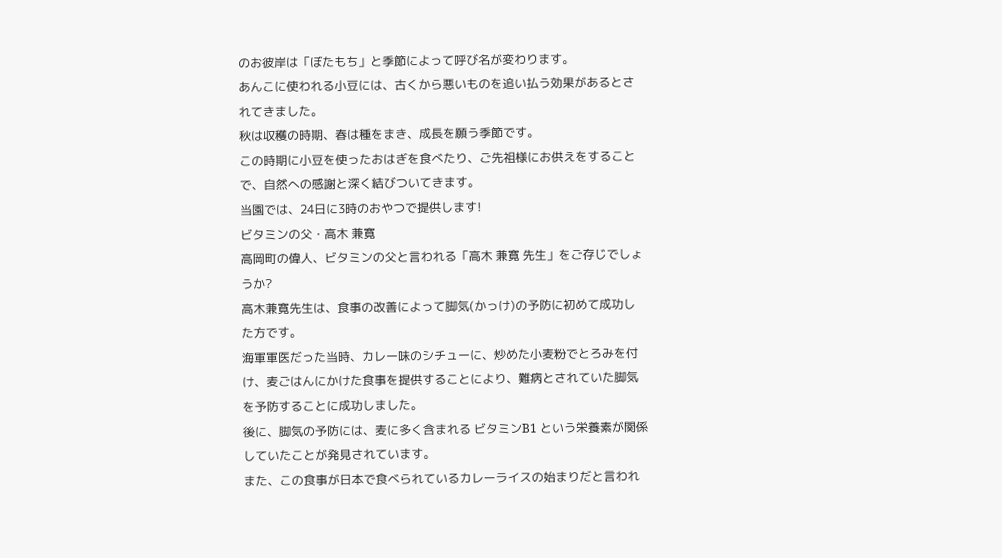のお彼岸は「ぼたもち」と季節によって呼び名が変わります。
あんこに使われる小豆には、古くから悪いものを追い払う効果があるとされてきました。
秋は収穫の時期、春は種をまき、成長を願う季節です。
この時期に小豆を使ったおはぎを食べたり、ご先祖様にお供えをすることで、自然への感謝と深く結びついてきます。
当園では、24日に3時のおやつで提供します!
ビタミンの父・高木 兼寛
高岡町の偉人、ビタミンの父と言われる「高木 兼寛 先生」をご存じでしょうか?
高木兼寛先生は、食事の改善によって脚気(かっけ)の予防に初めて成功した方です。
海軍軍医だった当時、カレー味のシチューに、炒めた小麦粉でとろみを付け、麦ごはんにかけた食事を提供することにより、難病とされていた脚気を予防することに成功しました。
後に、脚気の予防には、麦に多く含まれる ビタミンB1 という栄養素が関係していたことが発見されています。
また、この食事が日本で食べられているカレーライスの始まりだと言われ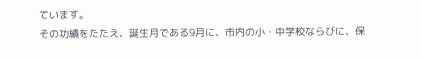ています。
その功績をたたえ、誕生月である9月に、市内の小・中学校ならびに、保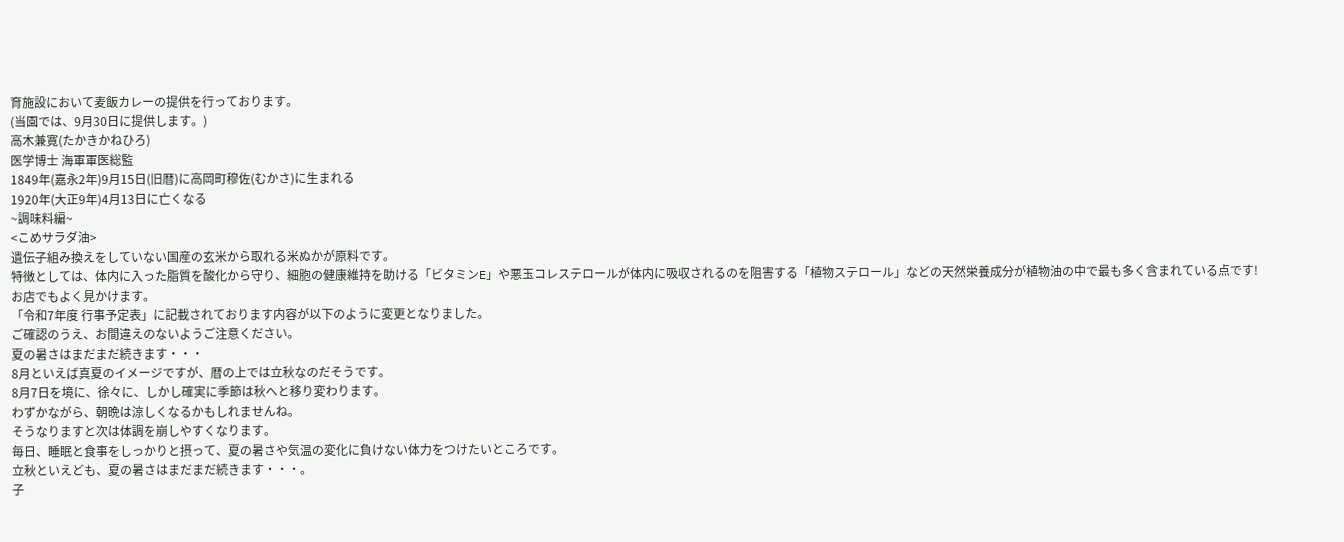育施設において麦飯カレーの提供を行っております。
(当園では、9月30日に提供します。)
高木兼寛(たかきかねひろ)
医学博士 海軍軍医総監
1849年(嘉永2年)9月15日(旧暦)に高岡町穆佐(むかさ)に生まれる
1920年(大正9年)4月13日に亡くなる
~調味料編~
<こめサラダ油>
遺伝子組み換えをしていない国産の玄米から取れる米ぬかが原料です。
特徴としては、体内に入った脂質を酸化から守り、細胞の健康維持を助ける「ビタミンE」や悪玉コレステロールが体内に吸収されるのを阻害する「植物ステロール」などの天然栄養成分が植物油の中で最も多く含まれている点です!
お店でもよく見かけます。
「令和7年度 行事予定表」に記載されております内容が以下のように変更となりました。
ご確認のうえ、お間違えのないようご注意ください。
夏の暑さはまだまだ続きます・・・
8月といえば真夏のイメージですが、暦の上では立秋なのだそうです。
8月7日を境に、徐々に、しかし確実に季節は秋へと移り変わります。
わずかながら、朝晩は涼しくなるかもしれませんね。
そうなりますと次は体調を崩しやすくなります。
毎日、睡眠と食事をしっかりと摂って、夏の暑さや気温の変化に負けない体力をつけたいところです。
立秋といえども、夏の暑さはまだまだ続きます・・・。
子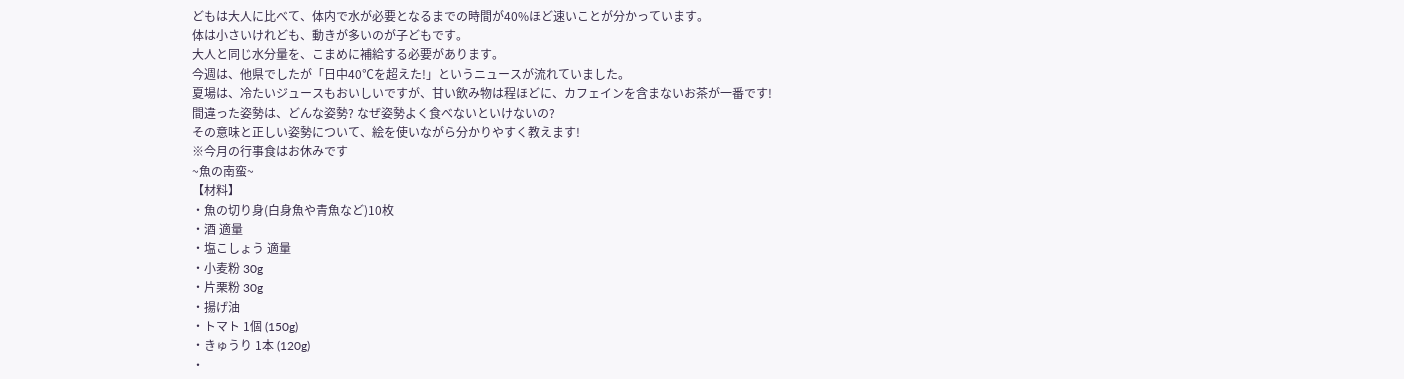どもは大人に比べて、体内で水が必要となるまでの時間が40%ほど速いことが分かっています。
体は小さいけれども、動きが多いのが子どもです。
大人と同じ水分量を、こまめに補給する必要があります。
今週は、他県でしたが「日中40℃を超えた!」というニュースが流れていました。
夏場は、冷たいジュースもおいしいですが、甘い飲み物は程ほどに、カフェインを含まないお茶が一番です!
間違った姿勢は、どんな姿勢? なぜ姿勢よく食べないといけないの?
その意味と正しい姿勢について、絵を使いながら分かりやすく教えます!
※今月の行事食はお休みです
~魚の南蛮~
【材料】
・魚の切り身(白身魚や青魚など)10枚
・酒 適量
・塩こしょう 適量
・小麦粉 30g
・片栗粉 30g
・揚げ油
・トマト 1個 (150g)
・きゅうり 1本 (120g)
・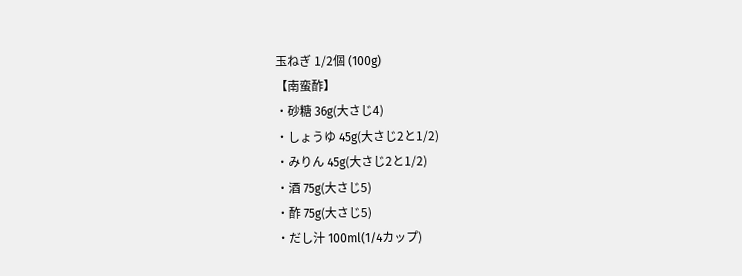玉ねぎ 1/2個 (100g)
【南蛮酢】
・砂糖 36g(大さじ4)
・しょうゆ 45g(大さじ2と1/2)
・みりん 45g(大さじ2と1/2)
・酒 75g(大さじ5)
・酢 75g(大さじ5)
・だし汁 100ml(1/4カップ)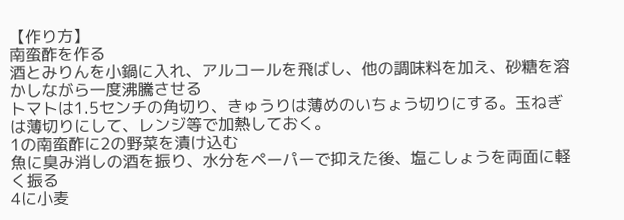【作り方】
南蛮酢を作る
酒とみりんを小鍋に入れ、アルコールを飛ばし、他の調味料を加え、砂糖を溶かしながら一度沸騰させる
トマトは1.5センチの角切り、きゅうりは薄めのいちょう切りにする。玉ねぎは薄切りにして、レンジ等で加熱しておく。
1の南蛮酢に2の野菜を漬け込む
魚に臭み消しの酒を振り、水分をペーパーで抑えた後、塩こしょうを両面に軽く振る
4に小麦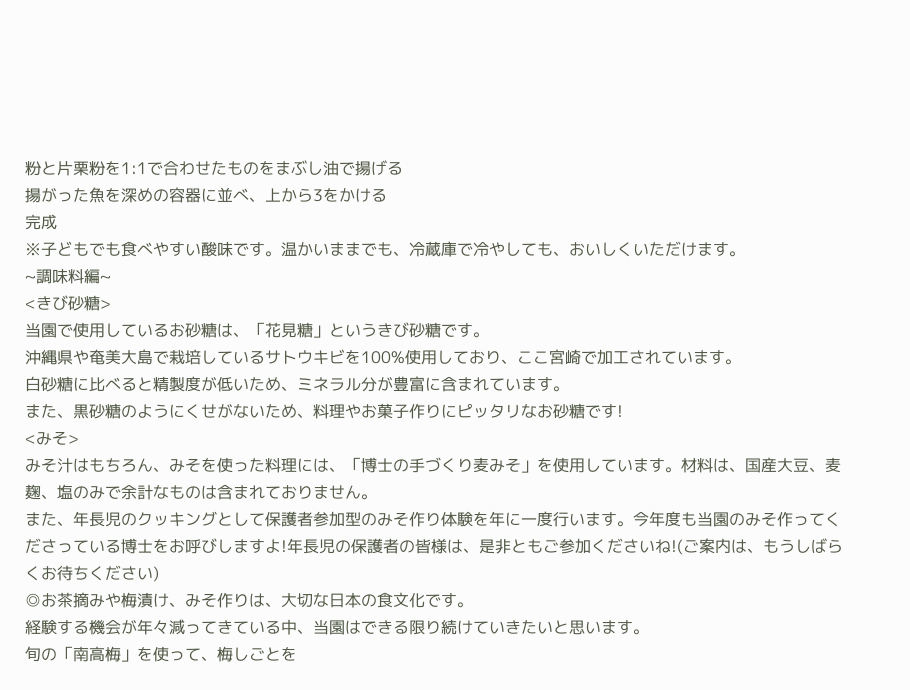粉と片栗粉を1:1で合わせたものをまぶし油で揚げる
揚がった魚を深めの容器に並べ、上から3をかける
完成
※子どもでも食べやすい酸味です。温かいままでも、冷蔵庫で冷やしても、おいしくいただけます。
~調味料編~
<きび砂糖>
当園で使用しているお砂糖は、「花見糖」というきび砂糖です。
沖縄県や奄美大島で栽培しているサトウキビを100%使用しており、ここ宮崎で加工されています。
白砂糖に比べると精製度が低いため、ミネラル分が豊富に含まれています。
また、黒砂糖のようにくせがないため、料理やお菓子作りにピッタリなお砂糖です!
<みそ>
みそ汁はもちろん、みそを使った料理には、「博士の手づくり麦みそ」を使用しています。材料は、国産大豆、麦麹、塩のみで余計なものは含まれておりません。
また、年長児のクッキングとして保護者参加型のみそ作り体験を年に一度行います。今年度も当園のみそ作ってくださっている博士をお呼びしますよ!年長児の保護者の皆様は、是非ともご参加くださいね!(ご案内は、もうしばらくお待ちください)
◎お茶摘みや梅漬け、みそ作りは、大切な日本の食文化です。
経験する機会が年々減ってきている中、当園はできる限り続けていきたいと思います。
旬の「南高梅」を使って、梅しごとを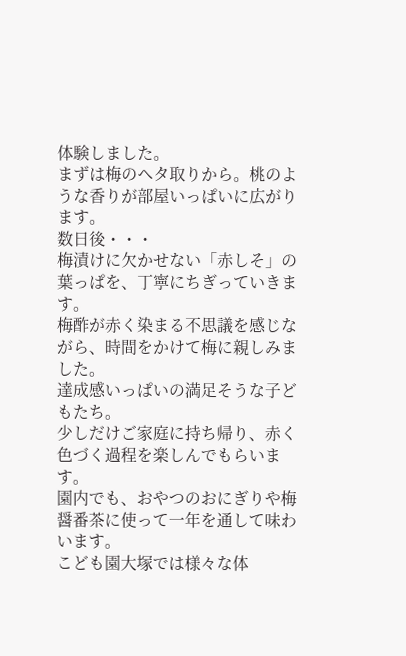体験しました。
まずは梅のヘタ取りから。桃のような香りが部屋いっぱいに広がります。
数日後・・・
梅漬けに欠かせない「赤しそ」の葉っぱを、丁寧にちぎっていきます。
梅酢が赤く染まる不思議を感じながら、時間をかけて梅に親しみました。
達成感いっぱいの満足そうな子どもたち。
少しだけご家庭に持ち帰り、赤く色づく過程を楽しんでもらいます。
園内でも、おやつのおにぎりや梅醤番茶に使って一年を通して味わいます。
こども園大塚では様々な体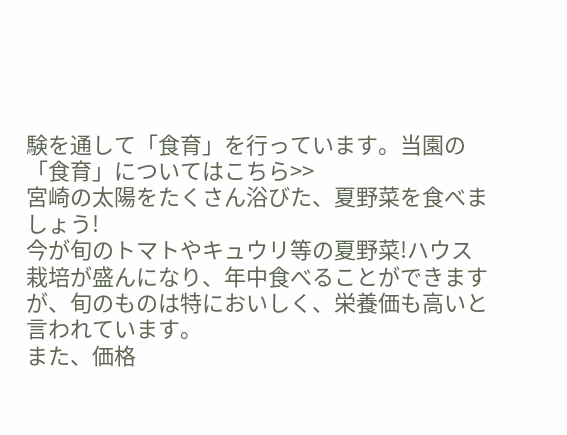験を通して「食育」を行っています。当園の「食育」についてはこちら>>
宮崎の太陽をたくさん浴びた、夏野菜を食べましょう!
今が旬のトマトやキュウリ等の夏野菜!ハウス栽培が盛んになり、年中食べることができますが、旬のものは特においしく、栄養価も高いと言われています。
また、価格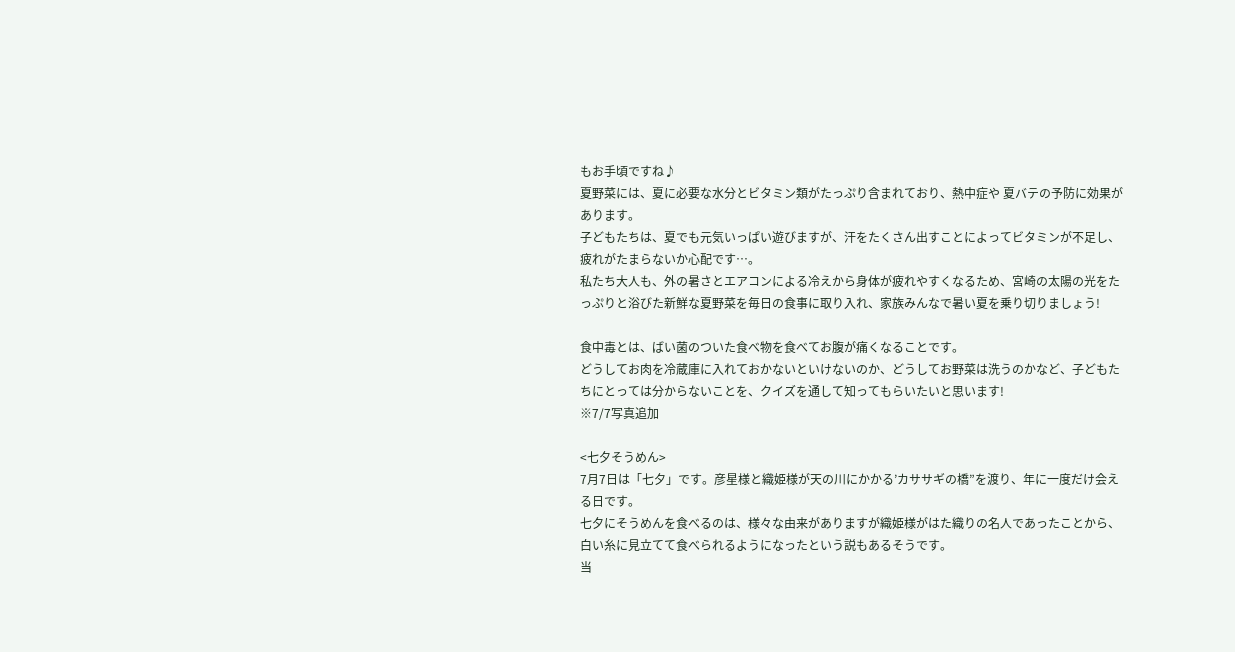もお手頃ですね♪
夏野菜には、夏に必要な水分とビタミン類がたっぷり含まれており、熱中症や 夏バテの予防に効果があります。
子どもたちは、夏でも元気いっぱい遊びますが、汗をたくさん出すことによってビタミンが不足し、疲れがたまらないか心配です…。
私たち大人も、外の暑さとエアコンによる冷えから身体が疲れやすくなるため、宮崎の太陽の光をたっぷりと浴びた新鮮な夏野菜を毎日の食事に取り入れ、家族みんなで暑い夏を乗り切りましょう!

食中毒とは、ばい菌のついた食べ物を食べてお腹が痛くなることです。
どうしてお肉を冷蔵庫に入れておかないといけないのか、どうしてお野菜は洗うのかなど、子どもたちにとっては分からないことを、クイズを通して知ってもらいたいと思います!
※7/7写真追加

<七夕そうめん>
7月7日は「七夕」です。彦星様と織姫様が天の川にかかる’カササギの橋”を渡り、年に一度だけ会える日です。
七夕にそうめんを食べるのは、様々な由来がありますが織姫様がはた織りの名人であったことから、白い糸に見立てて食べられるようになったという説もあるそうです。
当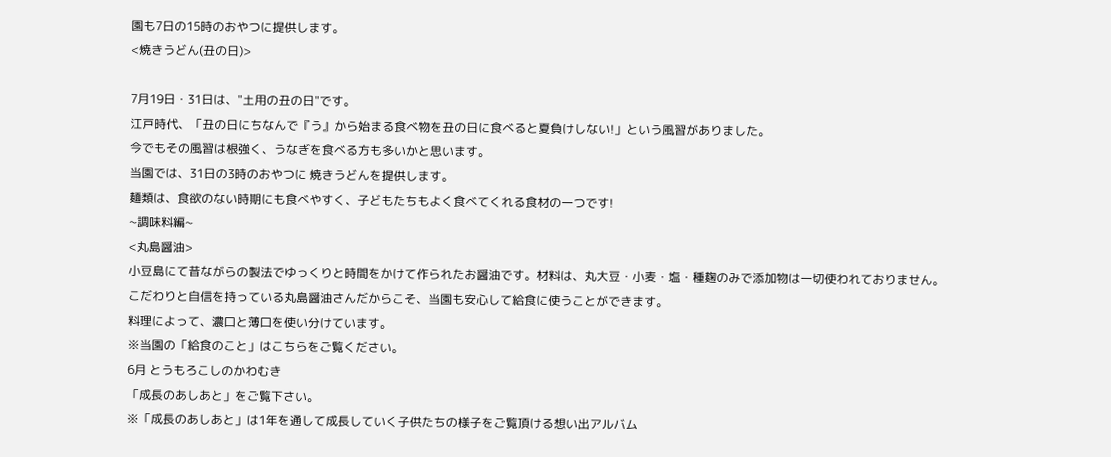園も7日の15時のおやつに提供します。
<焼きうどん(丑の日)>

7月19日・31日は、"土用の丑の日"です。
江戸時代、「丑の日にちなんで『う』から始まる食べ物を丑の日に食べると夏負けしない!」という風習がありました。
今でもその風習は根強く、うなぎを食べる方も多いかと思います。
当園では、31日の3時のおやつに 焼きうどんを提供します。
麺類は、食欲のない時期にも食べやすく、子どもたちもよく食べてくれる食材の一つです!
~調味料編~
<丸島醤油>
小豆島にて昔ながらの製法でゆっくりと時間をかけて作られたお醤油です。材料は、丸大豆・小麦・塩・種麹のみで添加物は一切使われておりません。
こだわりと自信を持っている丸島醤油さんだからこそ、当園も安心して給食に使うことができます。
料理によって、濃口と薄口を使い分けています。
※当園の「給食のこと」はこちらをご覧ください。
6月 とうもろこしのかわむき
「成長のあしあと」をご覧下さい。
※「成長のあしあと」は1年を通して成長していく子供たちの様子をご覧頂ける想い出アルバム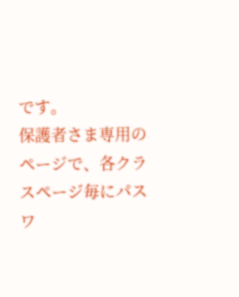です。
保護者さま専用のページで、各クラスページ毎にパスワ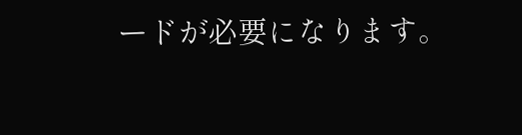ードが必要になります。